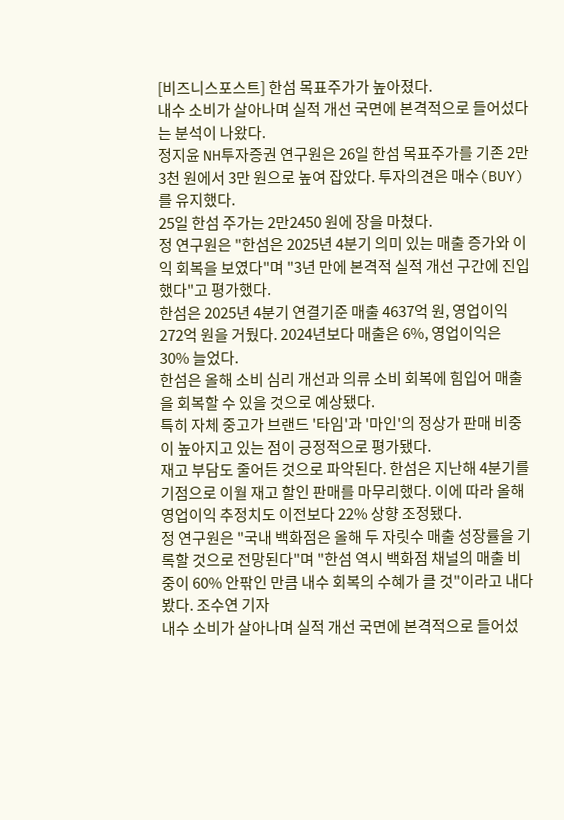[비즈니스포스트] 한섬 목표주가가 높아졌다.
내수 소비가 살아나며 실적 개선 국면에 본격적으로 들어섰다는 분석이 나왔다.
정지윤 NH투자증권 연구원은 26일 한섬 목표주가를 기존 2만3천 원에서 3만 원으로 높여 잡았다. 투자의견은 매수(BUY)를 유지했다.
25일 한섬 주가는 2만2450 원에 장을 마쳤다.
정 연구원은 "한섬은 2025년 4분기 의미 있는 매출 증가와 이익 회복을 보였다"며 "3년 만에 본격적 실적 개선 구간에 진입했다"고 평가했다.
한섬은 2025년 4분기 연결기준 매출 4637억 원, 영업이익 272억 원을 거뒀다. 2024년보다 매출은 6%, 영업이익은 30% 늘었다.
한섬은 올해 소비 심리 개선과 의류 소비 회복에 힘입어 매출을 회복할 수 있을 것으로 예상됐다.
특히 자체 중고가 브랜드 '타임'과 '마인'의 정상가 판매 비중이 높아지고 있는 점이 긍정적으로 평가됐다.
재고 부담도 줄어든 것으로 파악된다. 한섬은 지난해 4분기를 기점으로 이월 재고 할인 판매를 마무리했다. 이에 따라 올해 영업이익 추정치도 이전보다 22% 상향 조정됐다.
정 연구원은 "국내 백화점은 올해 두 자릿수 매출 성장률을 기록할 것으로 전망된다"며 "한섬 역시 백화점 채널의 매출 비중이 60% 안팎인 만큼 내수 회복의 수혜가 클 것"이라고 내다봤다. 조수연 기자
내수 소비가 살아나며 실적 개선 국면에 본격적으로 들어섰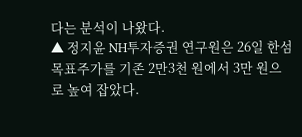다는 분석이 나왔다.
▲ 정지윤 NH투자증권 연구원은 26일 한섬 목표주가를 기존 2만3천 원에서 3만 원으로 높여 잡았다.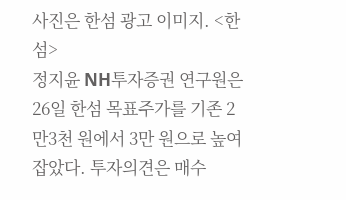사진은 한섬 광고 이미지. <한섬>
정지윤 NH투자증권 연구원은 26일 한섬 목표주가를 기존 2만3천 원에서 3만 원으로 높여 잡았다. 투자의견은 매수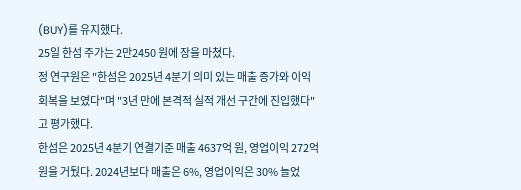(BUY)를 유지했다.
25일 한섬 주가는 2만2450 원에 장을 마쳤다.
정 연구원은 "한섬은 2025년 4분기 의미 있는 매출 증가와 이익 회복을 보였다"며 "3년 만에 본격적 실적 개선 구간에 진입했다"고 평가했다.
한섬은 2025년 4분기 연결기준 매출 4637억 원, 영업이익 272억 원을 거뒀다. 2024년보다 매출은 6%, 영업이익은 30% 늘었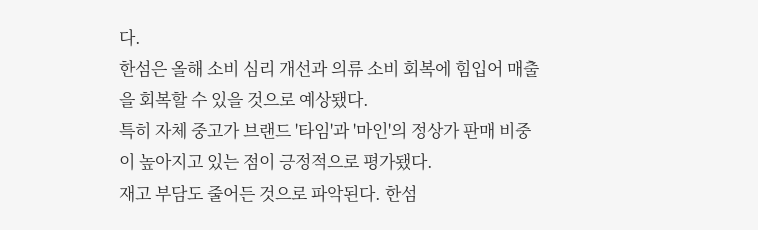다.
한섬은 올해 소비 심리 개선과 의류 소비 회복에 힘입어 매출을 회복할 수 있을 것으로 예상됐다.
특히 자체 중고가 브랜드 '타임'과 '마인'의 정상가 판매 비중이 높아지고 있는 점이 긍정적으로 평가됐다.
재고 부담도 줄어든 것으로 파악된다. 한섬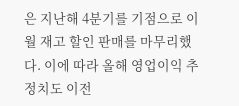은 지난해 4분기를 기점으로 이월 재고 할인 판매를 마무리했다. 이에 따라 올해 영업이익 추정치도 이전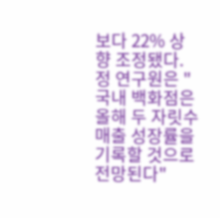보다 22% 상향 조정됐다.
정 연구원은 "국내 백화점은 올해 두 자릿수 매출 성장률을 기록할 것으로 전망된다"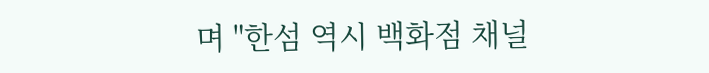며 "한섬 역시 백화점 채널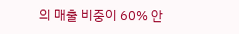의 매출 비중이 60% 안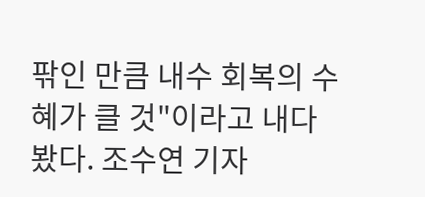팎인 만큼 내수 회복의 수혜가 클 것"이라고 내다봤다. 조수연 기자